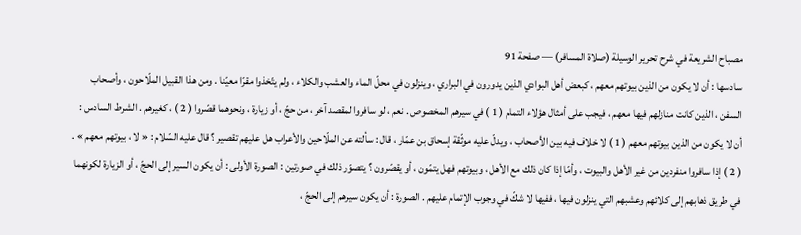مصباح الشريعة في شرح تحرير الوسيلة (صلاة المسافر) — صفحة 91
سادسها : أن لا يكون من الذين بيوتهم معهم ، كبعض أهل البوادي الذين يدورون في البراري ، وينزلون في محلّ الماء والعشب والكلاء ، ولم يتّخذوا مقرّا معيّنا . ومن هذا القبيل الملّاحون ، وأصحاب السفن ، الذين كانت منازلهم فيها معهم ، فيجب على أمثال هؤلاء التمام ( 1 ) في سيرهم المخصوص . نعم ، لو سافروا لمقصد آخر ، من حجّ ، أو زيارة ، ونحوهما قصّروا ( 2 ) ، كغيرهم . الشرط السادس : أن لا يكون من الذين بيوتهم معهم ( 1 ) لا خلاف فيه بين الأصحاب ، ويدلّ عليه موثّقة إسحاق بن عمّار ، قال : سألته عن الملّاحين والأعراب هل عليهم تقصير ؟ قال عليه السّلام : « لا ، بيوتهم معهم » . ( 2 ) إذا سافروا منفردين من غير الأهل والبيوت ، وأمّا إذا كان ذلك مع الأهل ، وبيوتهم فهل يتمّون ، أو يقصّرون ؟ يتصوّر ذلك في صورتين : الصورة الأولى : أن يكون السير إلى الحجّ ، أو الزيارة لكونهما في طريق ذهابهم إلى كلائهم وعشبهم التي ينزلون فيها ، ففيها لا شكّ في وجوب الإتمام عليهم . الصورة : أن يكون سيرهم إلى الحجّ ،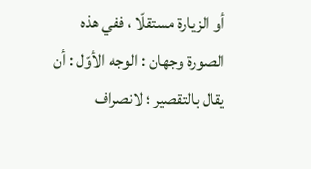أو الزيارة مستقلّا ، ففي هذه الصورة وجهان : الوجه الأوّل : أن يقال بالتقصير ؛ لانصراف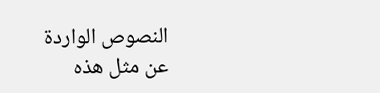النصوص الواردة عن مثل هذه